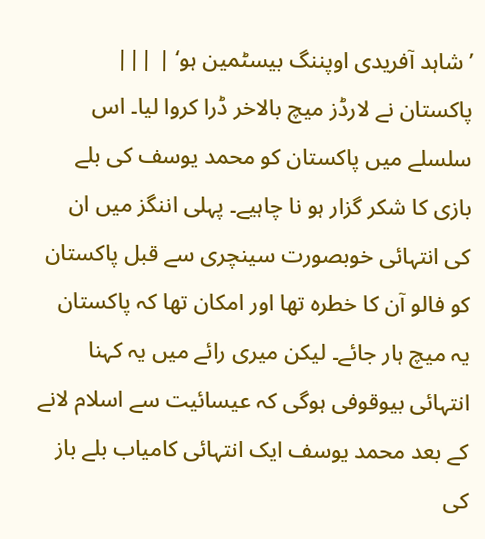’شاہد آفریدی اوپننگ بیسٹمین ہو‘ | |||
پاکستان نے لارڈز میچ بالاخر ڈرا کروا لیا۔ اس سلسلے میں پاکستان کو محمد یوسف کی بلے بازی کا شکر گزار ہو نا چاہیے۔ پہلی اننگز میں ان کی انتہائی خوبصورت سینچری سے قبل پاکستان کو فالو آن کا خطرہ تھا اور امکان تھا کہ پاکستان یہ میچ ہار جائے۔ لیکن میری رائے میں یہ کہنا انتہائی بیوقوفی ہوگی کہ عیسائیت سے اسلام لانے کے بعد محمد یوسف ایک انتہائی کامیاب بلے باز کی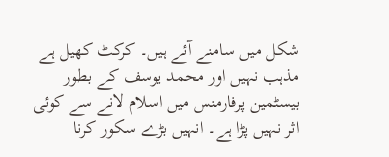شکل میں سامنے آئے ہیں۔ کرکٹ کھیل ہے مذہب نہیں اور محمد یوسف کے بطور بیسٹمین پرفارمنس میں اسلام لانے سے کوئی اثر نہیں پڑا ہے۔ انہیں بڑے سکور کرنا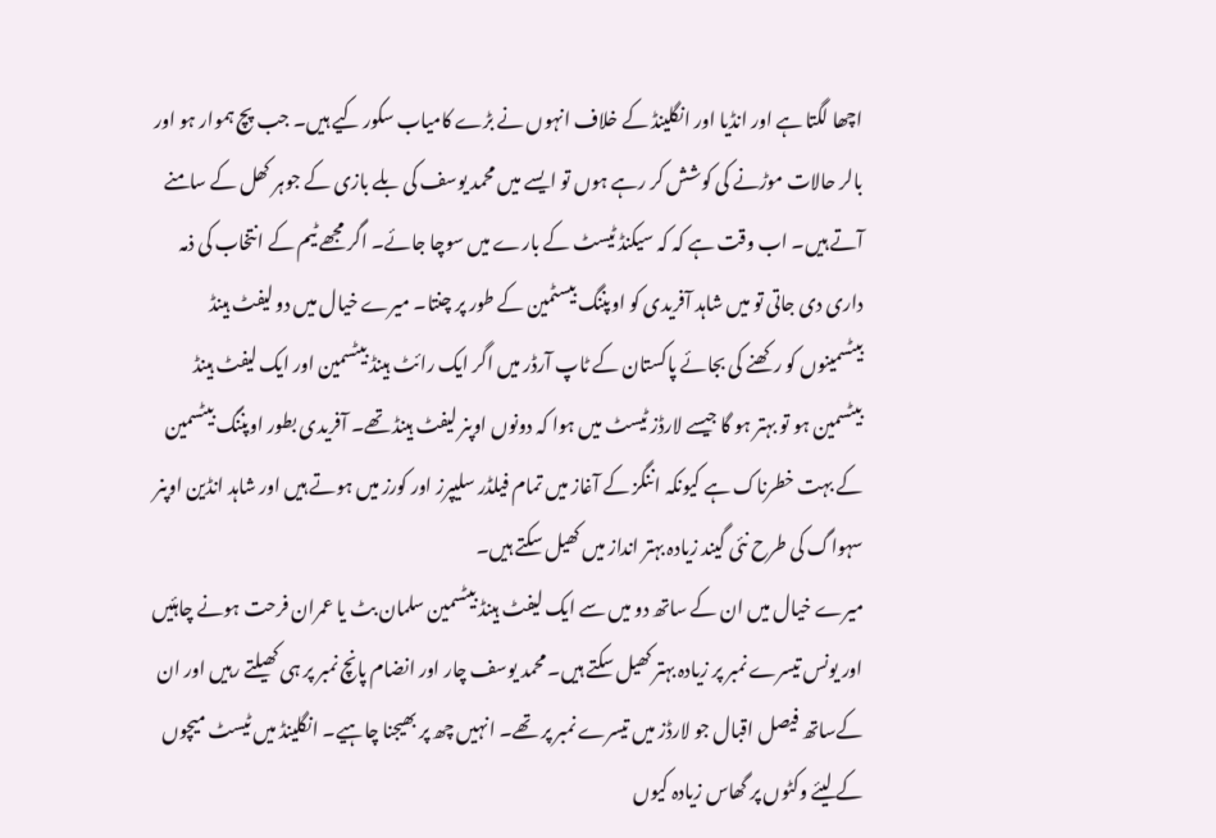اچھا لگتا ہے اور انڈیا اور انگلینڈ کے خلاف انہوں نے بڑے کامیاب سکور کیے ہیں۔ جب پچ ہموار ہو اور بالر حالات موڑنے کی کوشش کر رہے ہوں تو ایسے میں محمد یوسف کی بلے بازی کے جوہر کھل کے سامنے آتے ہیں۔ اب وقت ہے کہ کہ سیکنڈ ٹیسٹ کے بارے میں سوچا جائے۔ اگر مجھے ٹیم کے انتخاب کی ذمہ داری دی جاتی تو میں شاہد آفریدی کو اوپننگ بیسٹمین کے طور پر چنتا۔ میرے خیال میں دو لیفٹ ہینڈ بیٹسمینوں کو رکھنے کی بجائے پاکستان کے ٹاپ آرڈر میں اگر ایک رائٹ ہینڈ بیٹسمین اور ایک لیفٹ ہینڈ بیٹسمین ہو تو بہتر ہو گا جیسے لارڈز ٹیسٹ میں ہوا کہ دونوں اوپنر لیفٹ ہینڈ تھے۔ آفریدی بطور اوپننگ بیٹسمین کے بہت خطرناک ہے کیونکہ اننگز کے آغاز میں تمام فیلڈر سلیپرز اور کورز میں ہوتے ہیں اور شاہد انڈین اوپنر سہواگ کی طرح نئی گیند زیادہ بہتر انداز میں کھیل سکتے ہیں۔
میرے خیال میں ان کے ساتھ دو میں سے ایک لیفٹ ہینڈ بیٹسمین سلمان بٹ یا عمران فرحت ہونے چاہئیں اور یونس تیسرے نمبر پر زیادہ بہتر کھیل سکتے ہیں۔ محمد یوسف چار اور انضام پانچ نمبر پر ہی کھیلتے رہیں اور ان کےساتھ فیصل اقبال جو لارڈز میں تیسرے نمبر پر تھے۔ انہیں چھ پر بھیجنا چاہیے۔ انگلینڈ میں ٹیسٹ میچوں کے لیئے وکٹوں پر گھاس زیادہ کیوں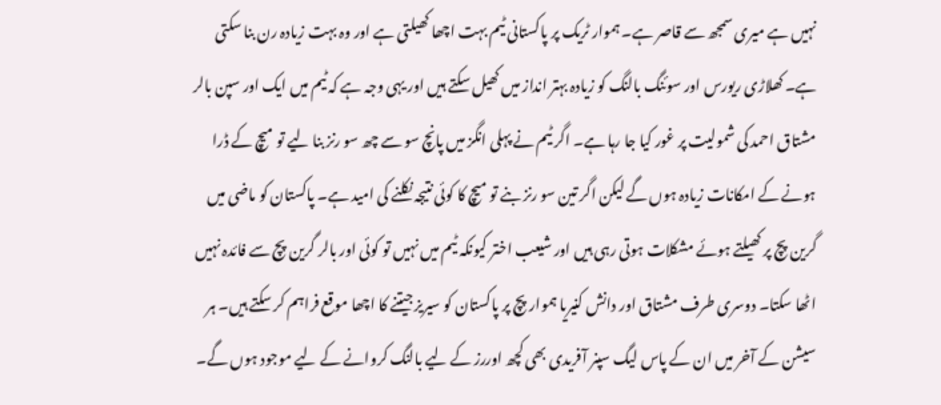نہیں ہے میری سمجھ سے قاصر ہے۔ ہموار ٹریک پر پاکستانی ٹیم بہت اچھا کھیلتی ہے اور وہ بہت زیادہ رن بنا سکتی ہے۔ کھلاڑی ریورس اور سوئنگ بالنگ کو زیادہ بہتر انداز میں کھیل سکتے ہیں اور یہی وجہ ہے کہ ٹیم میں ایک اور سپن بالر مشتاق احمد کی شمولیت پر غور کیا جا رہا ہے۔ اگر ٹیم نے پہلی انگز میں پانچ سو سے چھ سو رنز بنا لیے تو میچ کے ڈرا ہونے کے امکانات زیادہ ہوں گے لیکن اگر تین سو رنز بنے تو میچ کا کوئی نتیجہ نکلنے کی امید ہے۔ پاکستان کو ماضی میں گرین پچ پر کھیلتے ہوئے مشکلات ہوتی رہی ہیں اور شیعب اختر کیونکہ ٹیم میں نہیں تو کوئی اور بالر گرین پچ سے فائدہ نہیں اٹھا سکتا۔ دوسری طرف مشتاق اور دانش کنیریا ہموار پچ پر پاکستان کو سیریز جیتنے کا اچھا موقع فراہم کر سکتے ہیں۔ ہر سیشن کے آخر میں ان کے پاس لیگ سپنر آفریدی بھی کچھ اوررز کے لیے بالنگ کروانے کے لیے موجود ہوں گے۔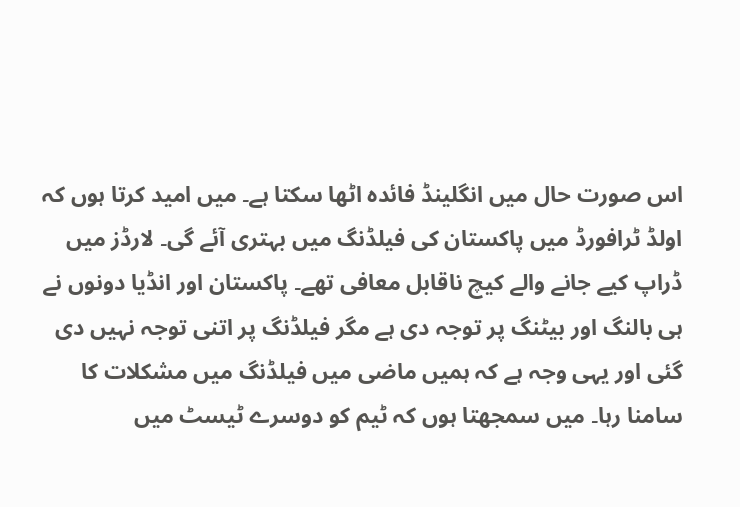اس صورت حال میں انگلینڈ فائدہ اٹھا سکتا ہے۔ میں امید کرتا ہوں کہ اولڈ ٹرافورڈ میں پاکستان کی فیلڈنگ میں بہتری آئے گی۔ لارڈز میں ڈراپ کیے جانے والے کیچ ناقابل معافی تھے۔ پاکستان اور انڈیا دونوں نے ہی بالنگ اور بیٹنگ پر توجہ دی ہے مگر فیلڈنگ پر اتنی توجہ نہیں دی گئی اور یہی وجہ ہے کہ ہمیں ماضی میں فیلڈنگ میں مشکلات کا سامنا رہا۔ میں سمجھتا ہوں کہ ٹیم کو دوسرے ٹیسٹ میں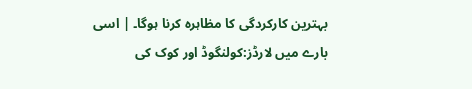بہترین کارکردگی کا مظاہرہ کرنا ہوگا۔ | اسی بارے میں لارڈز:کولنگوڈ اور کوک کی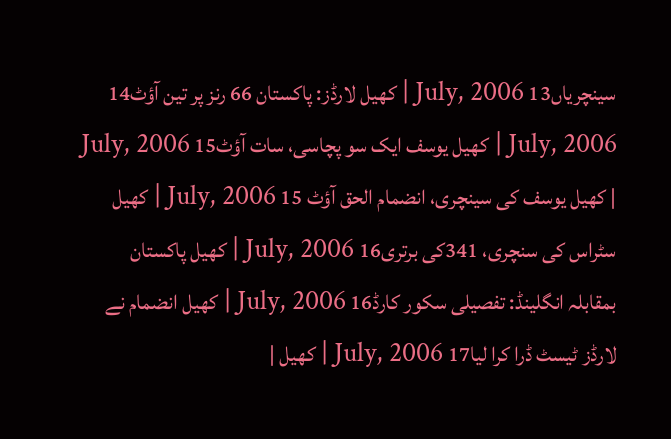سینچریاں13 July, 2006 | کھیل لارڈز: پاکستان 66 رنز پر تین آؤٹ14 July, 2006 | کھیل یوسف ایک سو پچاسی، سات آؤٹ15 July, 2006 | کھیل یوسف کی سینچری، انضمام الحق آؤٹ 15 July, 2006 | کھیل سٹراس کی سنچری، 341کی برتری16 July, 2006 | کھیل پاکستان بمقابلہ انگلینڈ: تفصیلی سکور کارڈ16 July, 2006 | کھیل انضمام نے لارڈز ٹیسٹ ڈرا کرا لیا17 July, 2006 | کھیل |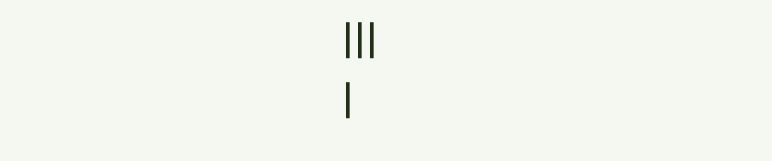|||
|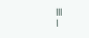|||
|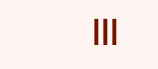|||